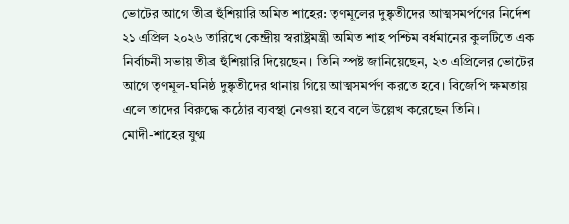ভোটের আগে তীব্র হুঁশিয়ারি অমিত শাহের: তৃণমূলের দুষ্কৃতীদের আত্মসমর্পণের নির্দেশ
২১ এপ্রিল ২০২৬ তারিখে কেন্দ্রীয় স্বরাষ্ট্রমন্ত্রী অমিত শাহ পশ্চিম বর্ধমানের কুলটিতে এক নির্বাচনী সভায় তীব্র হুঁশিয়ারি দিয়েছেন। তিনি স্পষ্ট জানিয়েছেন, ২৩ এপ্রিলের ভোটের আগে তৃণমূল-ঘনিষ্ঠ দুষ্কৃতীদের থানায় গিয়ে আত্মসমর্পণ করতে হবে। বিজেপি ক্ষমতায় এলে তাদের বিরুদ্ধে কঠোর ব্যবস্থা নেওয়া হবে বলে উল্লেখ করেছেন তিনি।
মোদী-শাহের যুগ্ম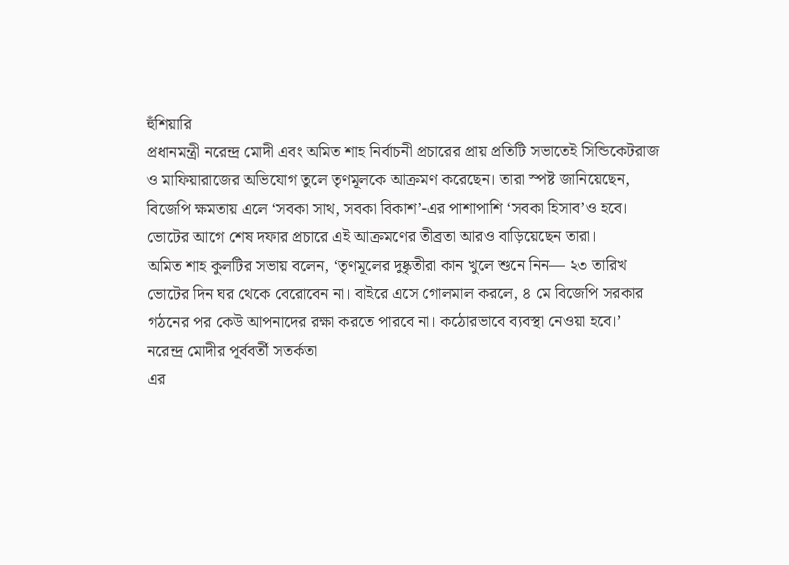হুঁশিয়ারি
প্রধানমন্ত্রী নরেন্দ্র মোদী এবং অমিত শাহ নির্বাচনী প্রচারের প্রায় প্রতিটি সভাতেই সিন্ডিকেটরাজ ও মাফিয়ারাজের অভিযোগ তুলে তৃণমূলকে আক্রমণ করেছেন। তারা স্পষ্ট জানিয়েছেন, বিজেপি ক্ষমতায় এলে ‘সবকা সাথ, সবকা বিকাশ’-এর পাশাপাশি ‘সবকা হিসাব’ও হবে। ভোটের আগে শেষ দফার প্রচারে এই আক্রমণের তীব্রতা আরও বাড়িয়েছেন তারা।
অমিত শাহ কুলটির সভায় বলেন, ‘তৃণমূলের দুষ্কৃতীরা কান খুলে শুনে নিন— ২৩ তারিখ ভোটের দিন ঘর থেকে বেরোবেন না। বাইরে এসে গোলমাল করলে, ৪ মে বিজেপি সরকার গঠনের পর কেউ আপনাদের রক্ষা করতে পারবে না। কঠোরভাবে ব্যবস্থা নেওয়া হবে।’
নরেন্দ্র মোদীর পূর্ববর্তী সতর্কতা
এর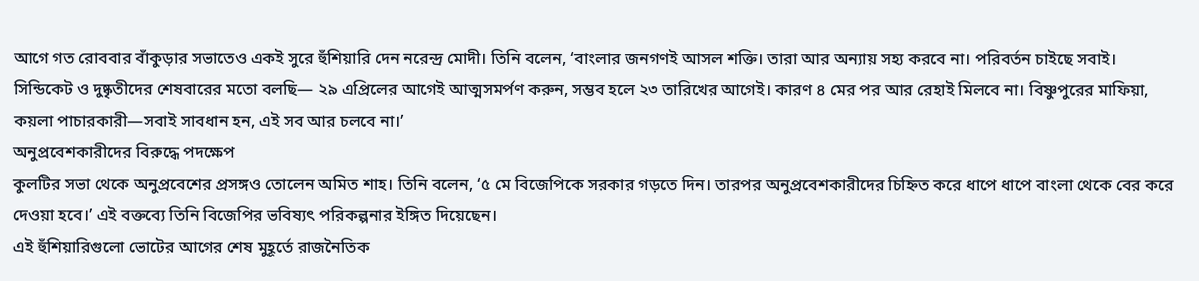আগে গত রোববার বাঁকুড়ার সভাতেও একই সুরে হুঁশিয়ারি দেন নরেন্দ্র মোদী। তিনি বলেন, ‘বাংলার জনগণই আসল শক্তি। তারা আর অন্যায় সহ্য করবে না। পরিবর্তন চাইছে সবাই। সিন্ডিকেট ও দুষ্কৃতীদের শেষবারের মতো বলছি— ২৯ এপ্রিলের আগেই আত্মসমর্পণ করুন, সম্ভব হলে ২৩ তারিখের আগেই। কারণ ৪ মের পর আর রেহাই মিলবে না। বিষ্ণুপুরের মাফিয়া, কয়লা পাচারকারী—সবাই সাবধান হন, এই সব আর চলবে না।’
অনুপ্রবেশকারীদের বিরুদ্ধে পদক্ষেপ
কুলটির সভা থেকে অনুপ্রবেশের প্রসঙ্গও তোলেন অমিত শাহ। তিনি বলেন, ‘৫ মে বিজেপিকে সরকার গড়তে দিন। তারপর অনুপ্রবেশকারীদের চিহ্নিত করে ধাপে ধাপে বাংলা থেকে বের করে দেওয়া হবে।’ এই বক্তব্যে তিনি বিজেপির ভবিষ্যৎ পরিকল্পনার ইঙ্গিত দিয়েছেন।
এই হুঁশিয়ারিগুলো ভোটের আগের শেষ মুহূর্তে রাজনৈতিক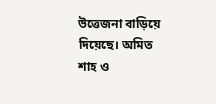উত্তেজনা বাড়িয়ে দিয়েছে। অমিত শাহ ও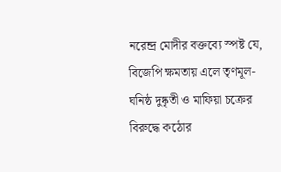নরেন্দ্র মোদীর বক্তব্যে স্পষ্ট যে, বিজেপি ক্ষমতায় এলে তৃণমূল-ঘনিষ্ঠ দুষ্কৃতী ও মাফিয়া চক্রের বিরুদ্ধে কঠোর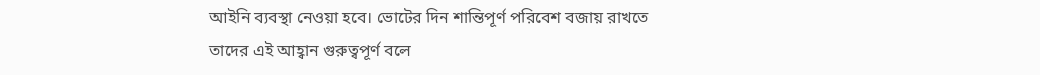আইনি ব্যবস্থা নেওয়া হবে। ভোটের দিন শান্তিপূর্ণ পরিবেশ বজায় রাখতে তাদের এই আহ্বান গুরুত্বপূর্ণ বলে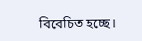বিবেচিত হচ্ছে।